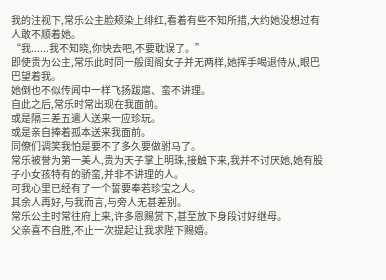我的注视下,常乐公主脸颊染上绯红,看着有些不知所措,大约她没想过有人敢不顺着她。
“我......我不知晓,你快去吧,不要耽误了。”
即使贵为公主,常乐此时同一般闺阁女子并无两样,她挥手喝退侍从,眼巴巴望着我。
她倒也不似传闻中一样飞扬跋扈、蛮不讲理。
自此之后,常乐时常出现在我面前。
或是隔三差五遣人送来一应珍玩。
或是亲自捧着孤本送来我面前。
同僚们调笑我怕是要不了多久要做驸马了。
常乐被誉为第一美人,贵为天子掌上明珠,接触下来,我并不讨厌她,她有股子小女孩特有的骄蛮,并非不讲理的人。
可我心里已经有了一个誓要奉若珍宝之人。
其余人再好,与我而言,与旁人无甚差别。
常乐公主时常往府上来,许多恩赐赏下,甚至放下身段讨好继母。
父亲喜不自胜,不止一次提起让我求陛下赐婚。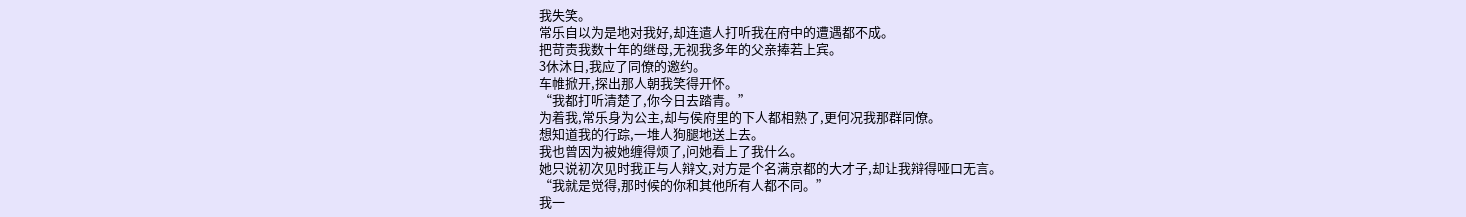我失笑。
常乐自以为是地对我好,却连遣人打听我在府中的遭遇都不成。
把苛责我数十年的继母,无视我多年的父亲捧若上宾。
3休沐日,我应了同僚的邀约。
车帷掀开,探出那人朝我笑得开怀。
“我都打听清楚了,你今日去踏青。”
为着我,常乐身为公主,却与侯府里的下人都相熟了,更何况我那群同僚。
想知道我的行踪,一堆人狗腿地送上去。
我也曾因为被她缠得烦了,问她看上了我什么。
她只说初次见时我正与人辩文,对方是个名满京都的大才子,却让我辩得哑口无言。
“我就是觉得,那时候的你和其他所有人都不同。”
我一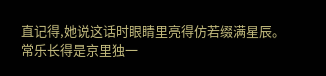直记得,她说这话时眼睛里亮得仿若缀满星辰。
常乐长得是京里独一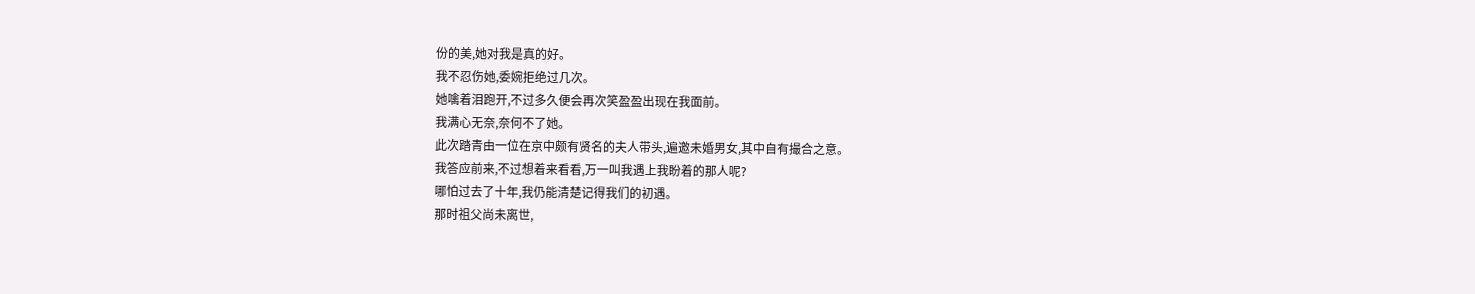份的美,她对我是真的好。
我不忍伤她,委婉拒绝过几次。
她噙着泪跑开,不过多久便会再次笑盈盈出现在我面前。
我满心无奈,奈何不了她。
此次踏青由一位在京中颇有贤名的夫人带头,遍邀未婚男女,其中自有撮合之意。
我答应前来,不过想着来看看,万一叫我遇上我盼着的那人呢?
哪怕过去了十年,我仍能清楚记得我们的初遇。
那时祖父尚未离世,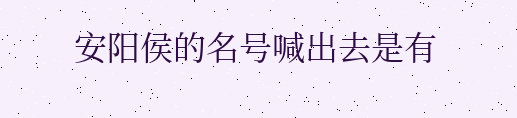安阳侯的名号喊出去是有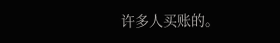许多人买账的。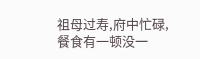祖母过寿,府中忙碌,餐食有一顿没一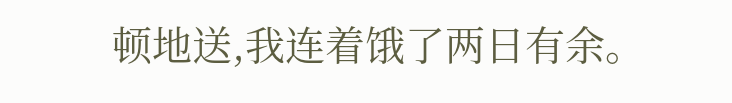顿地送,我连着饿了两日有余。